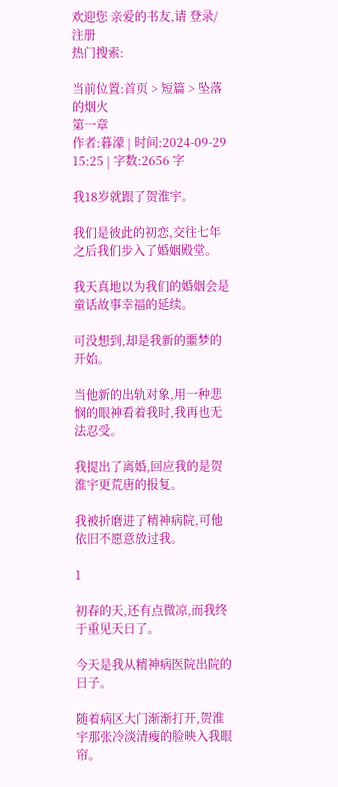欢迎您 亲爱的书友,请 登录/注册
热门搜索:

当前位置:首页 > 短篇 > 坠落的烟火
第一章
作者:暮濛 | 时间:2024-09-29 15:25 | 字数:2656 字

我18岁就跟了贺淮宇。

我们是彼此的初恋,交往七年之后我们步入了婚姻殿堂。

我天真地以为我们的婚姻会是童话故事幸福的延续。

可没想到,却是我新的噩梦的开始。

当他新的出轨对象,用一种悲悯的眼神看着我时,我再也无法忍受。

我提出了离婚,回应我的是贺淮宇更荒唐的报复。

我被折磨进了精神病院,可他依旧不愿意放过我。

1

初春的天,还有点微凉,而我终于重见天日了。

今天是我从精神病医院出院的日子。

随着病区大门渐渐打开,贺淮宇那张冷淡清瘦的脸映入我眼帘。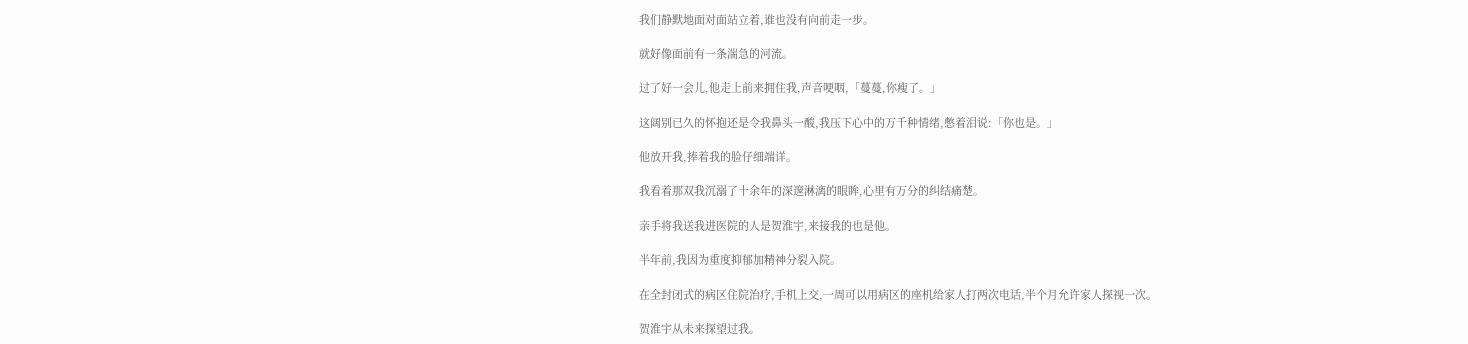我们静默地面对面站立着,谁也没有向前走一步。

就好像面前有一条湍急的河流。

过了好一会儿,他走上前来拥住我,声音哽咽,「蔓蔓,你瘦了。」

这阔别已久的怀抱还是令我鼻头一酸,我压下心中的万千种情绪,憋着泪说:「你也是。」

他放开我,捧着我的脸仔细端详。

我看着那双我沉溺了十余年的深邃淋漓的眼眸,心里有万分的纠结痛楚。

亲手将我送我进医院的人是贺淮宇,来接我的也是他。

半年前,我因为重度抑郁加精神分裂入院。

在全封闭式的病区住院治疗,手机上交,一周可以用病区的座机给家人打两次电话,半个月允许家人探视一次。

贺淮宇从未来探望过我。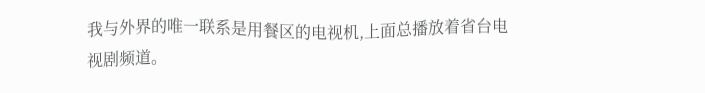我与外界的唯一联系是用餐区的电视机,上面总播放着省台电视剧频道。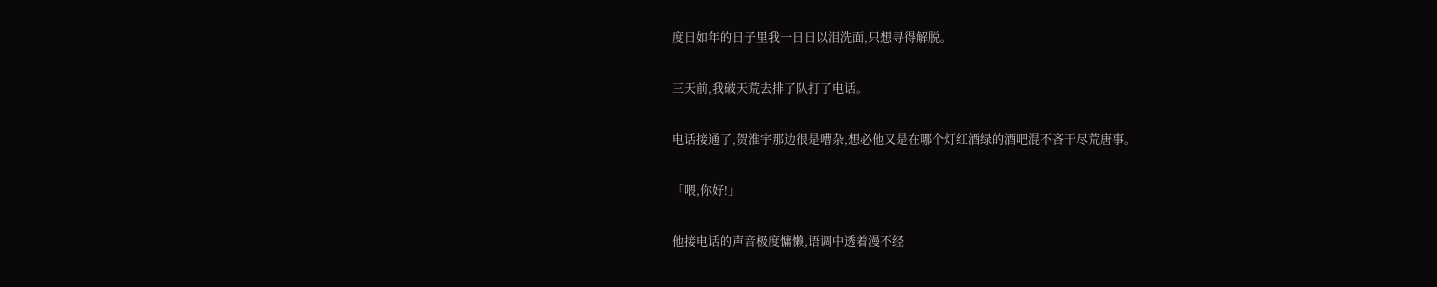度日如年的日子里我一日日以泪洗面,只想寻得解脱。

三天前,我破天荒去排了队打了电话。

电话接通了,贺淮宇那边很是嘈杂,想必他又是在哪个灯红酒绿的酒吧混不吝干尽荒唐事。

「喂,你好!」

他接电话的声音极度慵懒,语调中透着漫不经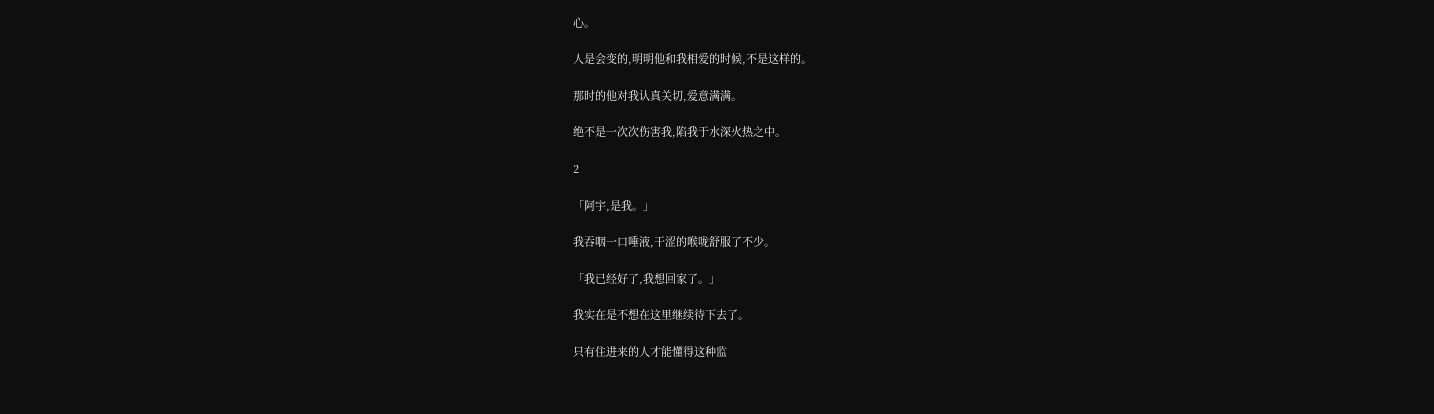心。

人是会变的,明明他和我相爱的时候,不是这样的。

那时的他对我认真关切,爱意满满。

绝不是一次次伤害我,陷我于水深火热之中。

2

「阿宇,是我。」

我吞咽一口唾液,干涩的喉咙舒服了不少。

「我已经好了,我想回家了。」

我实在是不想在这里继续待下去了。

只有住进来的人才能懂得这种监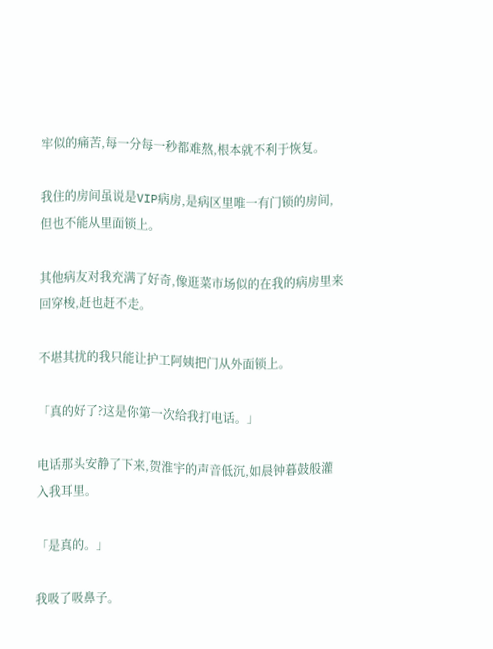牢似的痛苦,每一分每一秒都难熬,根本就不利于恢复。

我住的房间虽说是VIP病房,是病区里唯一有门锁的房间,但也不能从里面锁上。

其他病友对我充满了好奇,像逛菜市场似的在我的病房里来回穿梭,赶也赶不走。

不堪其扰的我只能让护工阿姨把门从外面锁上。

「真的好了?这是你第一次给我打电话。」

电话那头安静了下来,贺淮宇的声音低沉,如晨钟暮鼓般灌入我耳里。

「是真的。」

我吸了吸鼻子。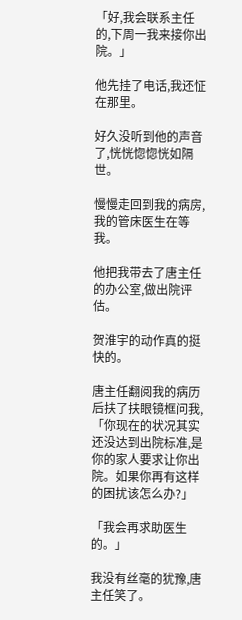「好,我会联系主任的,下周一我来接你出院。」

他先挂了电话,我还怔在那里。

好久没听到他的声音了,恍恍惚惚恍如隔世。

慢慢走回到我的病房,我的管床医生在等我。

他把我带去了唐主任的办公室,做出院评估。

贺淮宇的动作真的挺快的。

唐主任翻阅我的病历后扶了扶眼镜框问我,「你现在的状况其实还没达到出院标准,是你的家人要求让你出院。如果你再有这样的困扰该怎么办?」

「我会再求助医生的。」

我没有丝毫的犹豫,唐主任笑了。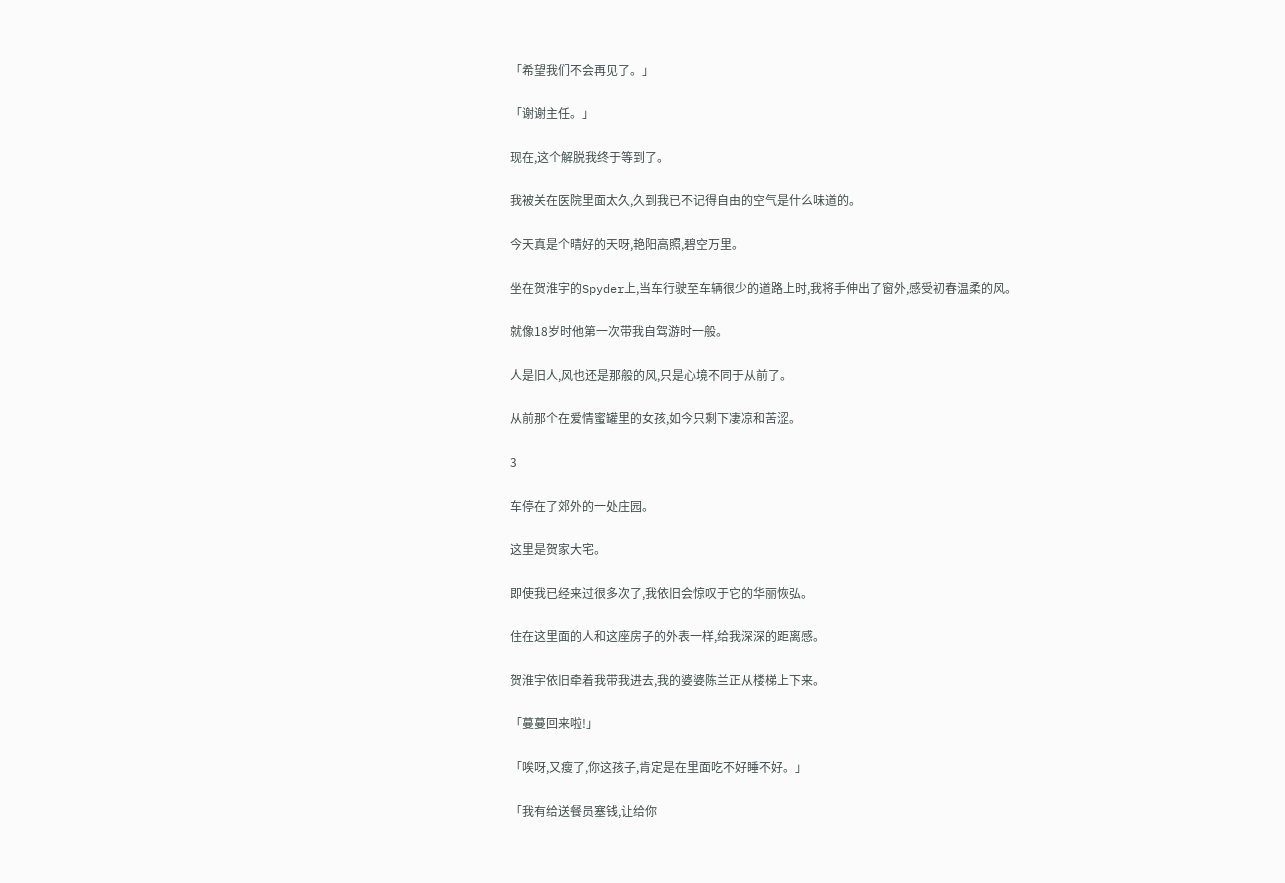「希望我们不会再见了。」

「谢谢主任。」

现在,这个解脱我终于等到了。

我被关在医院里面太久,久到我已不记得自由的空气是什么味道的。

今天真是个晴好的天呀,艳阳高照,碧空万里。

坐在贺淮宇的Spyder上,当车行驶至车辆很少的道路上时,我将手伸出了窗外,感受初春温柔的风。

就像18岁时他第一次带我自驾游时一般。

人是旧人,风也还是那般的风,只是心境不同于从前了。

从前那个在爱情蜜罐里的女孩,如今只剩下凄凉和苦涩。

3

车停在了郊外的一处庄园。

这里是贺家大宅。

即使我已经来过很多次了,我依旧会惊叹于它的华丽恢弘。

住在这里面的人和这座房子的外表一样,给我深深的距离感。

贺淮宇依旧牵着我带我进去,我的婆婆陈兰正从楼梯上下来。

「蔓蔓回来啦!」

「唉呀,又瘦了,你这孩子,肯定是在里面吃不好睡不好。」

「我有给送餐员塞钱,让给你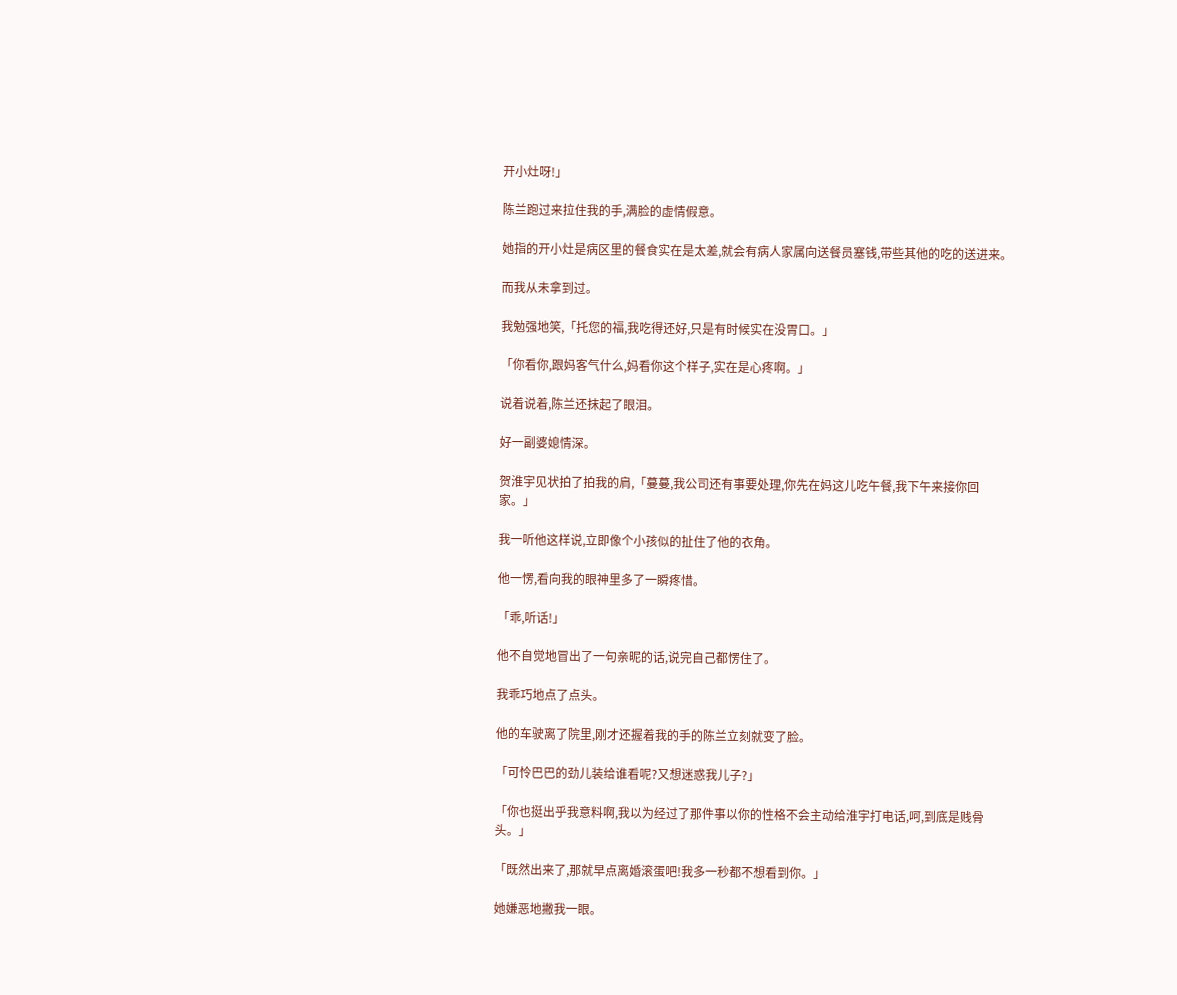开小灶呀!」

陈兰跑过来拉住我的手,满脸的虚情假意。

她指的开小灶是病区里的餐食实在是太差,就会有病人家属向送餐员塞钱,带些其他的吃的送进来。

而我从未拿到过。

我勉强地笑,「托您的福,我吃得还好,只是有时候实在没胃口。」

「你看你,跟妈客气什么,妈看你这个样子,实在是心疼啊。」

说着说着,陈兰还抹起了眼泪。

好一副婆媳情深。

贺淮宇见状拍了拍我的肩,「蔓蔓,我公司还有事要处理,你先在妈这儿吃午餐,我下午来接你回家。」

我一听他这样说,立即像个小孩似的扯住了他的衣角。

他一愣,看向我的眼神里多了一瞬疼惜。

「乖,听话!」

他不自觉地冒出了一句亲昵的话,说完自己都愣住了。

我乖巧地点了点头。

他的车驶离了院里,刚才还握着我的手的陈兰立刻就变了脸。

「可怜巴巴的劲儿装给谁看呢?又想迷惑我儿子?」

「你也挺出乎我意料啊,我以为经过了那件事以你的性格不会主动给淮宇打电话,呵,到底是贱骨头。」

「既然出来了,那就早点离婚滚蛋吧!我多一秒都不想看到你。」

她嫌恶地撇我一眼。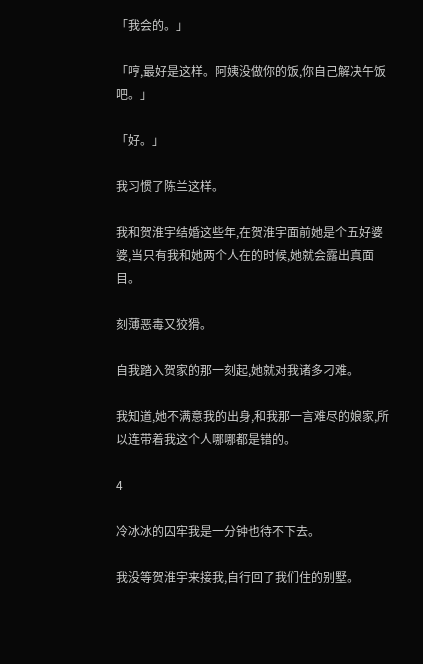「我会的。」

「哼,最好是这样。阿姨没做你的饭,你自己解决午饭吧。」

「好。」

我习惯了陈兰这样。

我和贺淮宇结婚这些年,在贺淮宇面前她是个五好婆婆,当只有我和她两个人在的时候,她就会露出真面目。

刻薄恶毒又狡猾。

自我踏入贺家的那一刻起,她就对我诸多刁难。

我知道,她不满意我的出身,和我那一言难尽的娘家,所以连带着我这个人哪哪都是错的。

4

冷冰冰的囚牢我是一分钟也待不下去。

我没等贺淮宇来接我,自行回了我们住的别墅。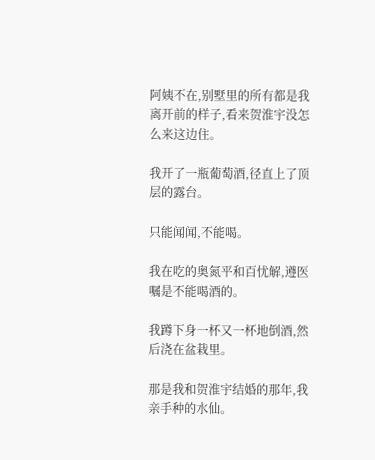阿姨不在,别墅里的所有都是我离开前的样子,看来贺淮宇没怎么来这边住。

我开了一瓶葡萄酒,径直上了顶层的露台。

只能闻闻,不能喝。

我在吃的奥氮平和百忧解,遵医嘱是不能喝酒的。

我蹲下身一杯又一杯地倒酒,然后浇在盆栽里。

那是我和贺淮宇结婚的那年,我亲手种的水仙。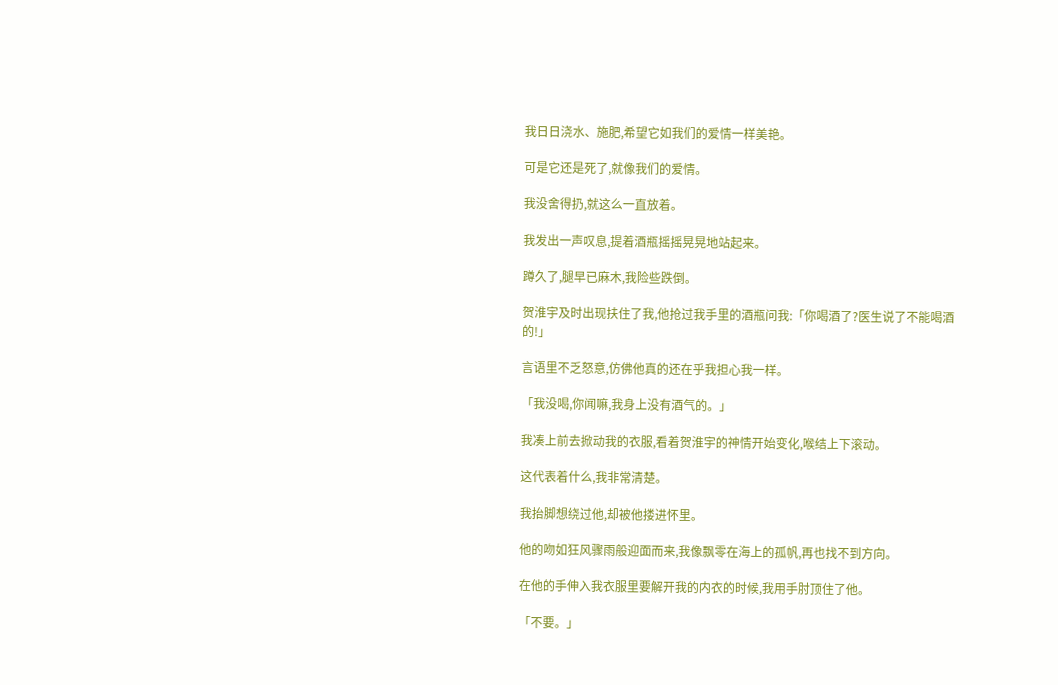我日日浇水、施肥,希望它如我们的爱情一样美艳。

可是它还是死了,就像我们的爱情。

我没舍得扔,就这么一直放着。

我发出一声叹息,提着酒瓶摇摇晃晃地站起来。

蹲久了,腿早已麻木,我险些跌倒。

贺淮宇及时出现扶住了我,他抢过我手里的酒瓶问我:「你喝酒了?医生说了不能喝酒的!」

言语里不乏怒意,仿佛他真的还在乎我担心我一样。

「我没喝,你闻嘛,我身上没有酒气的。」

我凑上前去掀动我的衣服,看着贺淮宇的神情开始变化,喉结上下滚动。

这代表着什么,我非常清楚。

我抬脚想绕过他,却被他搂进怀里。

他的吻如狂风骤雨般迎面而来,我像飘零在海上的孤帆,再也找不到方向。

在他的手伸入我衣服里要解开我的内衣的时候,我用手肘顶住了他。

「不要。」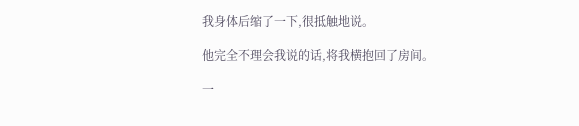我身体后缩了一下,很抵触地说。

他完全不理会我说的话,将我横抱回了房间。

一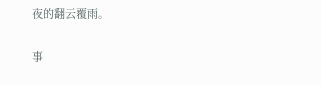夜的翻云覆雨。

事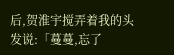后,贺淮宇搅弄着我的头发说:「蔓蔓,忘了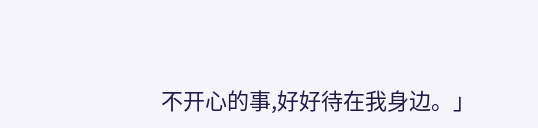不开心的事,好好待在我身边。」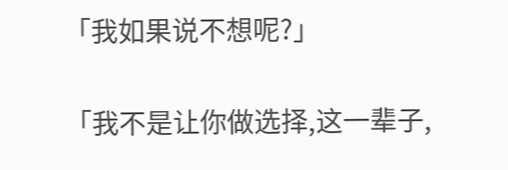「我如果说不想呢?」

「我不是让你做选择,这一辈子,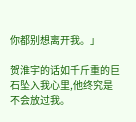你都别想离开我。」

贺淮宇的话如千斤重的巨石坠入我心里,他终究是不会放过我。